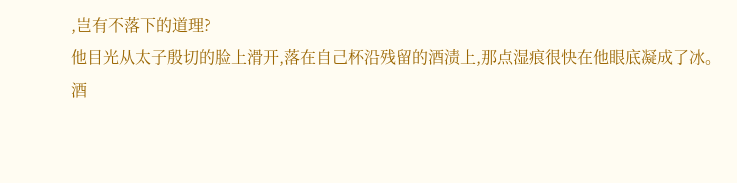,岂有不落下的道理?
他目光从太子殷切的脸上滑开,落在自己杯沿残留的酒渍上,那点湿痕很快在他眼底凝成了冰。
酒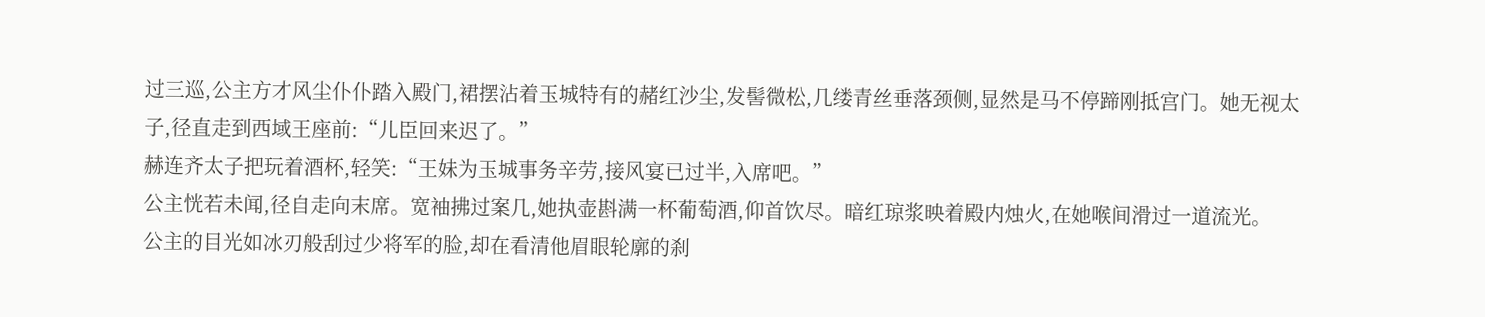过三巡,公主方才风尘仆仆踏入殿门,裙摆沾着玉城特有的赭红沙尘,发髻微松,几缕青丝垂落颈侧,显然是马不停蹄刚抵宫门。她无视太子,径直走到西域王座前:“儿臣回来迟了。”
赫连齐太子把玩着酒杯,轻笑:“王妹为玉城事务辛劳,接风宴已过半,入席吧。”
公主恍若未闻,径自走向末席。宽袖拂过案几,她执壶斟满一杯葡萄酒,仰首饮尽。暗红琼浆映着殿内烛火,在她喉间滑过一道流光。
公主的目光如冰刃般刮过少将军的脸,却在看清他眉眼轮廓的刹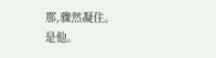那,骤然凝住。
是他。